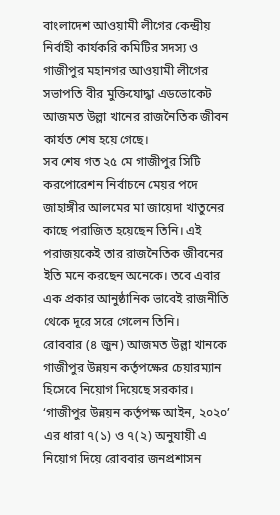বাংলাদেশ আওয়ামী লীগের কেন্দ্রীয় নির্বাহী কার্যকরি কমিটির সদস্য ও গাজীপুর মহানগর আওয়ামী লীগের সভাপতি বীর মুক্তিযোদ্ধা এডভোকেট আজমত উল্লা খানের রাজনৈতিক জীবন কার্যত শেষ হয়ে গেছে।
সব শেষ গত ২৫ মে গাজীপুর সিটি করপোরেশন নির্বাচনে মেয়র পদে জাহাঙ্গীর আলমের মা জায়েদা খাতুনের কাছে পরাজিত হয়েছেন তিনি। এই পরাজয়কেই তার রাজনৈতিক জীবনের ইতি মনে করছেন অনেকে। তবে এবার এক প্রকার আনুষ্ঠানিক ভাবেই রাজনীতি থেকে দূরে সরে গেলেন তিনি।
রোববার (৪ জুন) আজমত উল্লা খানকে গাজীপুর উন্নয়ন কর্তৃপক্ষের চেয়ারম্যান হিসেবে নিয়োগ দিয়েছে সরকার।
‘গাজীপুর উন্নয়ন কর্তৃপক্ষ আইন, ২০২০’ এর ধারা ৭(১) ও ৭(২) অনুযায়ী এ নিয়োগ দিয়ে রোববার জনপ্রশাসন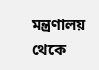মন্ত্রণালয় থেকে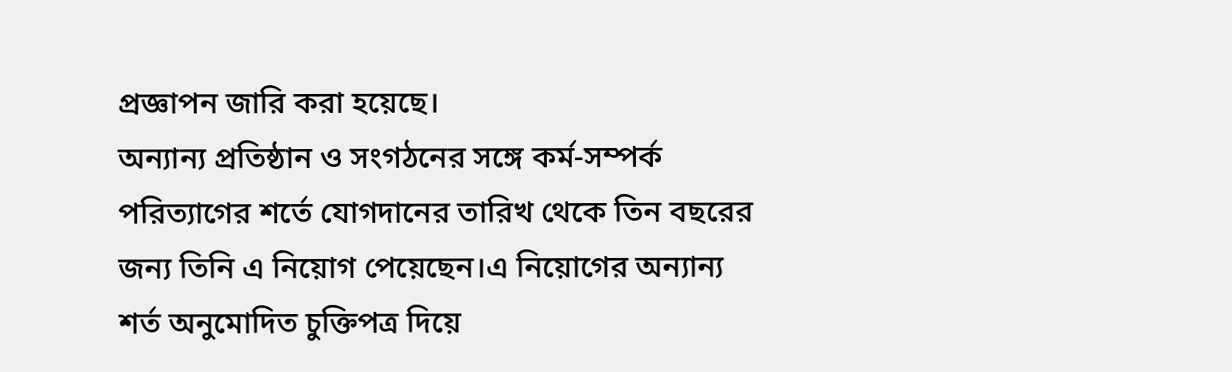প্রজ্ঞাপন জারি করা হয়েছে।
অন্যান্য প্রতিষ্ঠান ও সংগঠনের সঙ্গে কর্ম-সম্পর্ক পরিত্যাগের শর্তে যোগদানের তারিখ থেকে তিন বছরের জন্য তিনি এ নিয়োগ পেয়েছেন।এ নিয়োগের অন্যান্য শর্ত অনুমোদিত চুক্তিপত্র দিয়ে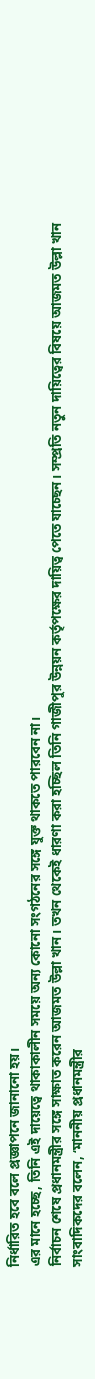নির্ধারিত হবে বলে প্রজ্ঞাপনে জানানো হয়।
এর মানে হচ্ছে, তিনি এই দায়েত্বে থাকাকালীন সময়ে অন্য কোনো সংগঠনের সঙ্গে যুক্ত থাকতে পারবেন না।
নির্বাচন শেষে প্রধানমন্ত্রীর সঙ্গে সাক্ষাত করেন আজমত উল্লা খান। তখন থেকেই ধারণা করা হচ্ছিল তিনি গাজীপুর উন্নয়ন কর্তৃপক্ষের দায়িত্ব পেতে যাচ্ছেন। সম্প্রতি নতুন দায়িত্বের বিষয়ে আজমত উল্লা খান সাংবাদিকদের বলেন, ‘মাননীয় প্রধানমন্ত্রীর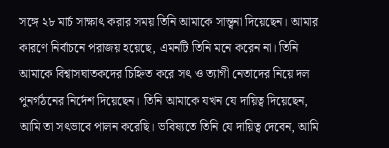সঙ্গে ২৮ মার্চ সাক্ষাৎ করার সময় তিনি আমাকে সান্ত্বনা দিয়েছেন। আমার কারণে নির্বাচনে পরাজয় হয়েছে, এমনটি তিনি মনে করেন না। তিনি আমাকে বিশ্বাসঘাতকদের চিহ্নিত করে সৎ ও ত্যাগী নেতাদের নিয়ে দল পুনর্গঠনের নির্দেশ দিয়েছেন। তিনি আমাকে যখন যে দায়িত্ব দিয়েছেন, আমি তা সৎভাবে পালন করেছি। ভবিষ্যতে তিনি যে দায়িত্ব দেবেন, আমি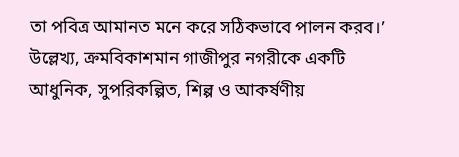তা পবিত্র আমানত মনে করে সঠিকভাবে পালন করব।’
উল্লেখ্য, ক্রমবিকাশমান গাজীপুর নগরীকে একটি আধুনিক, সুপরিকল্পিত, শিল্প ও আকর্ষণীয়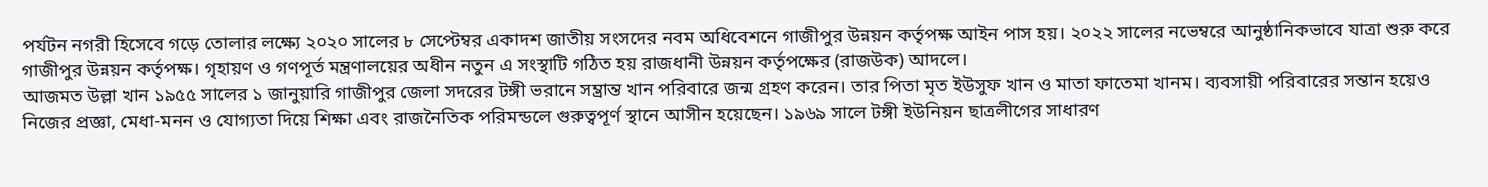পর্যটন নগরী হিসেবে গড়ে তোলার লক্ষ্যে ২০২০ সালের ৮ সেপ্টেম্বর একাদশ জাতীয় সংসদের নবম অধিবেশনে গাজীপুর উন্নয়ন কর্তৃপক্ষ আইন পাস হয়। ২০২২ সালের নভেম্বরে আনুষ্ঠানিকভাবে যাত্রা শুরু করে গাজীপুর উন্নয়ন কর্তৃপক্ষ। গৃহায়ণ ও গণপূর্ত মন্ত্রণালয়ের অধীন নতুন এ সংস্থাটি গঠিত হয় রাজধানী উন্নয়ন কর্তৃপক্ষের (রাজউক) আদলে।
আজমত উল্লা খান ১৯৫৫ সালের ১ জানুয়ারি গাজীপুর জেলা সদরের টঙ্গী ভরানে সম্ভ্রান্ত খান পরিবারে জন্ম গ্রহণ করেন। তার পিতা মৃত ইউসুফ খান ও মাতা ফাতেমা খানম। ব্যবসায়ী পরিবারের সন্তান হয়েও নিজের প্রজ্ঞা, মেধা-মনন ও যোগ্যতা দিয়ে শিক্ষা এবং রাজনৈতিক পরিমন্ডলে গুরুত্বপূর্ণ স্থানে আসীন হয়েছেন। ১৯৬৯ সালে টঙ্গী ইউনিয়ন ছাত্রলীগের সাধারণ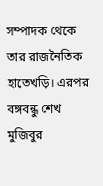সম্পাদক থেকে তার রাজনৈতিক হাতেখড়ি। এরপর বঙ্গবন্ধু শেখ মুজিবুর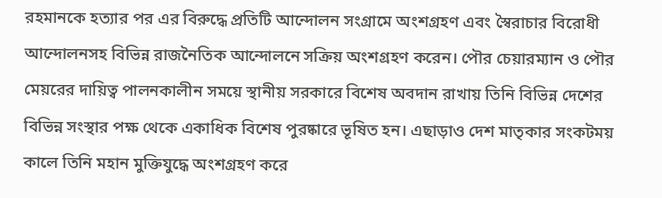রহমানকে হত্যার পর এর বিরুদ্ধে প্রতিটি আন্দোলন সংগ্রামে অংশগ্রহণ এবং স্বৈরাচার বিরোধী আন্দোলনসহ বিভিন্ন রাজনৈতিক আন্দোলনে সক্রিয় অংশগ্রহণ করেন। পৌর চেয়ারম্যান ও পৌর মেয়রের দায়িত্ব পালনকালীন সময়ে স্থানীয় সরকারে বিশেষ অবদান রাখায় তিনি বিভিন্ন দেশের বিভিন্ন সংস্থার পক্ষ থেকে একাধিক বিশেষ পুরষ্কারে ভূষিত হন। এছাড়াও দেশ মাতৃকার সংকটময় কালে তিনি মহান মুক্তিযুদ্ধে অংশগ্রহণ করে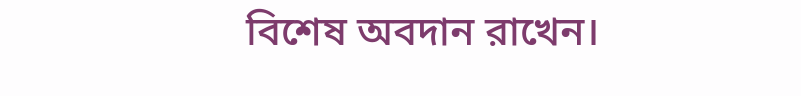বিশেষ অবদান রাখেন।